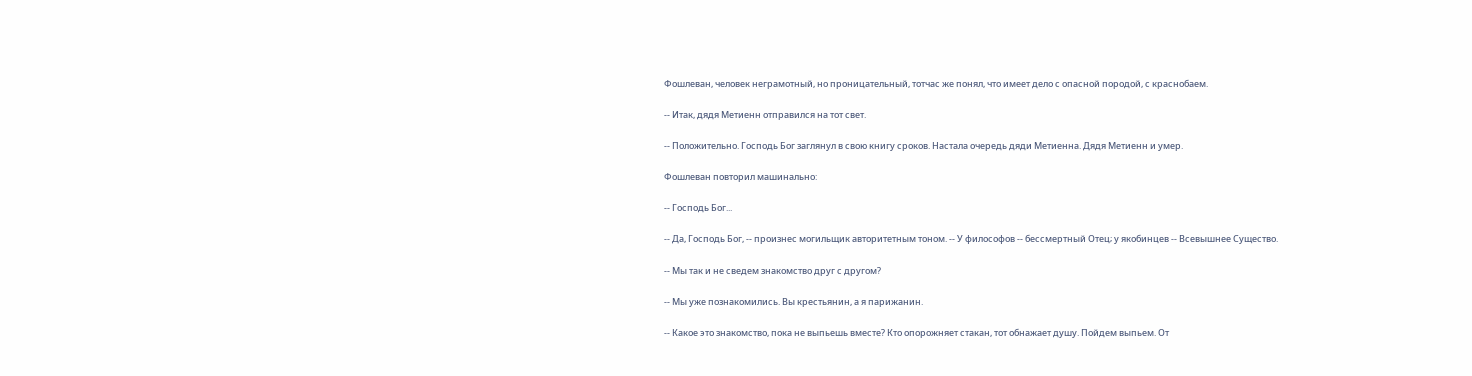Фошлеван, человек неграмотный, но проницательный, тотчас же понял, что имеет дело с опасной породой, с краснобаем.

-- Итак, дядя Метиенн отправился на тот свет.

-- Положительно. Господь Бог заглянул в свою книгу сроков. Настала очередь дяди Метиенна. Дядя Метиенн и умер.

Фошлеван повторил машинально:

-- Господь Бог...

-- Да, Господь Бог, -- произнес могильщик авторитетным тоном. -- У философов -- бессмертный Отец; у якобинцев -- Всевышнее Существо.

-- Мы так и не сведем знакомство друг с другом?

-- Мы уже познакомились. Вы крестьянин, а я парижанин.

-- Какое это знакомство, пока не выпьешь вместе? Кто опорожняет стакан, тот обнажает душу. Пойдем выпьем. От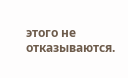этого не отказываются.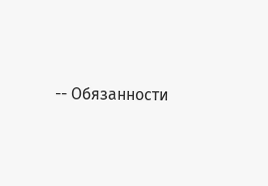-- Обязанности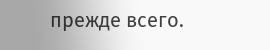прежде всего.